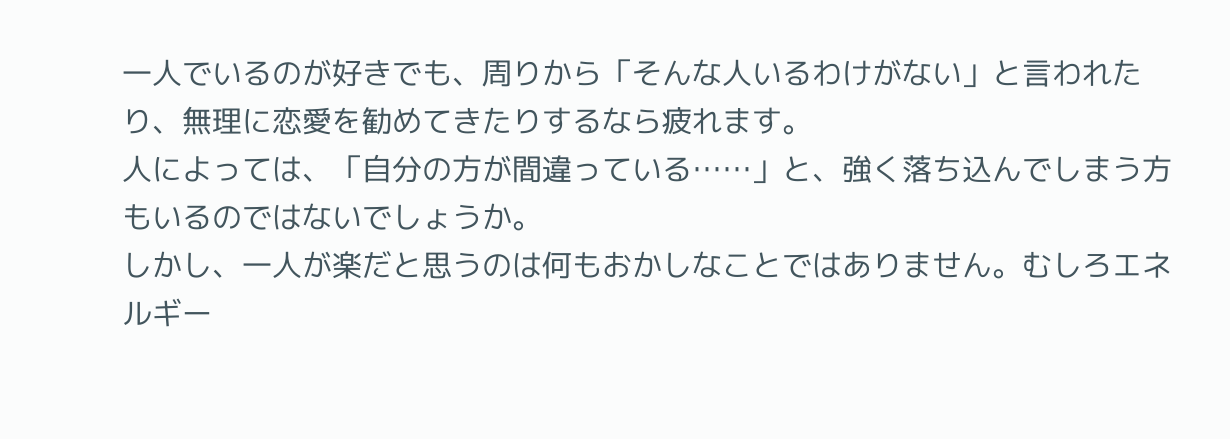一人でいるのが好きでも、周りから「そんな人いるわけがない」と言われたり、無理に恋愛を勧めてきたりするなら疲れます。
人によっては、「自分の方が間違っている……」と、強く落ち込んでしまう方もいるのではないでしょうか。
しかし、一人が楽だと思うのは何もおかしなことではありません。むしろエネルギー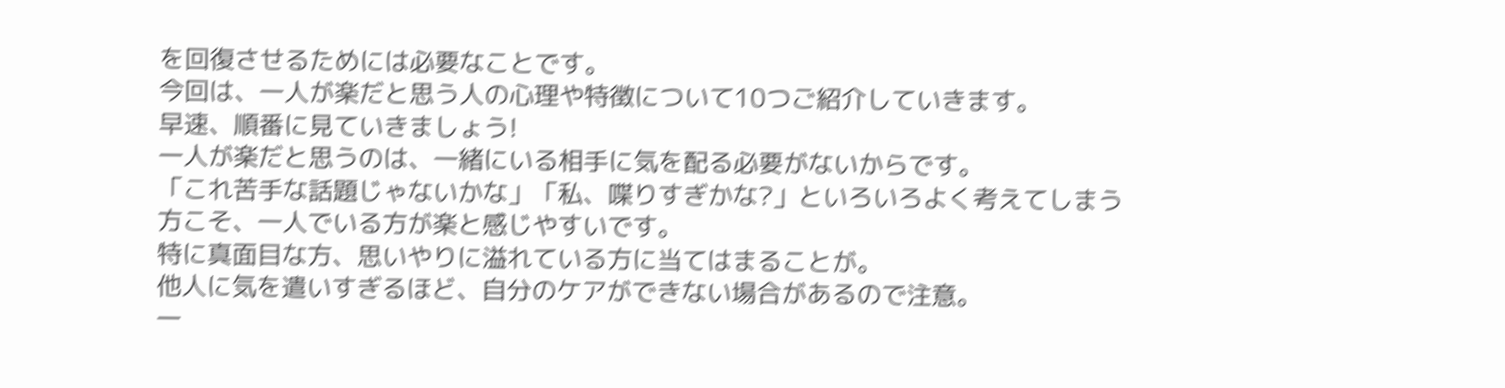を回復させるためには必要なことです。
今回は、一人が楽だと思う人の心理や特徴について10つご紹介していきます。
早速、順番に見ていきましょう!
一人が楽だと思うのは、一緒にいる相手に気を配る必要がないからです。
「これ苦手な話題じゃないかな」「私、喋りすぎかな?」といろいろよく考えてしまう方こそ、一人でいる方が楽と感じやすいです。
特に真面目な方、思いやりに溢れている方に当てはまることが。
他人に気を遣いすぎるほど、自分のケアができない場合があるので注意。
一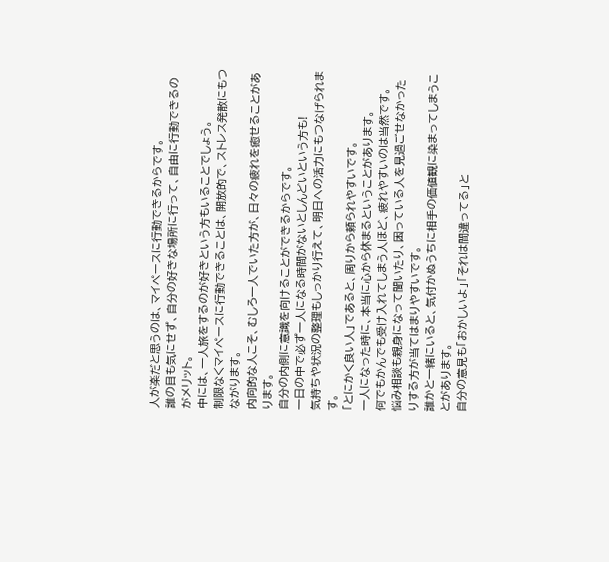人が楽だと思うのは、マイペースに行動できるからです。
誰の目も気にせず、自分の好きな場所に行って、自由に行動できるのがメリット。
中には、一人旅をするのが好きという方もいることでしょう。
制限なくマイペースに行動できることは、開放的で、ストレス発散にもつながります。
内向的な人こそ、むしろ一人でいた方が、日々の疲れを癒せることがあります。
自分の内側に意識を向けることができるからです。
一日の中で必ず一人になる時間がないとしんどいという方も!
気持ちや状況の整理もしっかり行えて、明日への活力にもつなげられます。
「とにかく良い人」であると、周りから頼られやすいです。
一人になった時に、本当に心から休まるということがあります。
何でもかんでも受け入れてしまう人ほど、疲れやすいのは当然です。
悩み相談も親身になって聞いたり、困っている人を見過ごせなかったりする方が当てはまりやすいです。
誰かと一緒にいると、気付かぬうちに相手の価値観に染まってしまうことがあります。
自分の意見も「おかしいよ」「それは間違ってる」と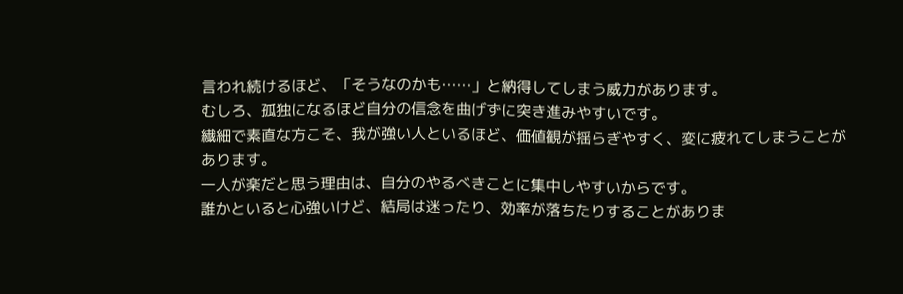言われ続けるほど、「そうなのかも……」と納得してしまう威力があります。
むしろ、孤独になるほど自分の信念を曲げずに突き進みやすいです。
繊細で素直な方こそ、我が強い人といるほど、価値観が揺らぎやすく、変に疲れてしまうことがあります。
一人が楽だと思う理由は、自分のやるべきことに集中しやすいからです。
誰かといると心強いけど、結局は迷ったり、効率が落ちたりすることがありま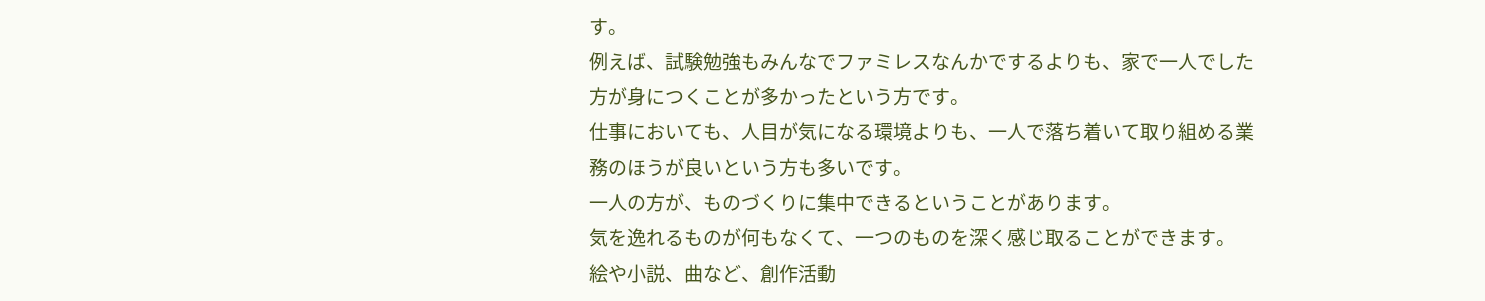す。
例えば、試験勉強もみんなでファミレスなんかでするよりも、家で一人でした方が身につくことが多かったという方です。
仕事においても、人目が気になる環境よりも、一人で落ち着いて取り組める業務のほうが良いという方も多いです。
一人の方が、ものづくりに集中できるということがあります。
気を逸れるものが何もなくて、一つのものを深く感じ取ることができます。
絵や小説、曲など、創作活動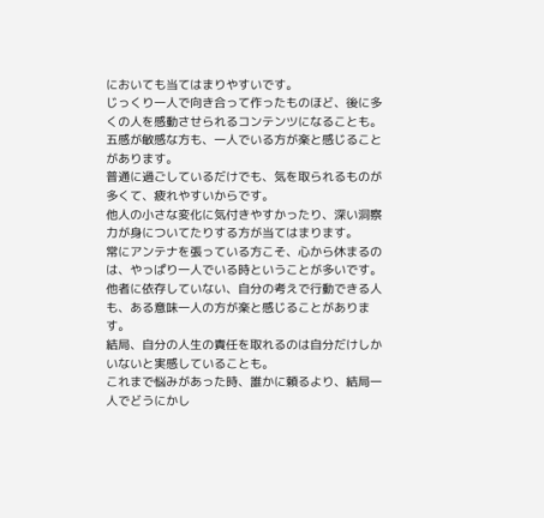においても当てはまりやすいです。
じっくり一人で向き合って作ったものほど、後に多くの人を感動させられるコンテンツになることも。
五感が敏感な方も、一人でいる方が楽と感じることがあります。
普通に過ごしているだけでも、気を取られるものが多くて、疲れやすいからです。
他人の小さな変化に気付きやすかったり、深い洞察力が身についてたりする方が当てはまります。
常にアンテナを張っている方こそ、心から休まるのは、やっぱり一人でいる時ということが多いです。
他者に依存していない、自分の考えで行動できる人も、ある意味一人の方が楽と感じることがあります。
結局、自分の人生の責任を取れるのは自分だけしかいないと実感していることも。
これまで悩みがあった時、誰かに頼るより、結局一人でどうにかし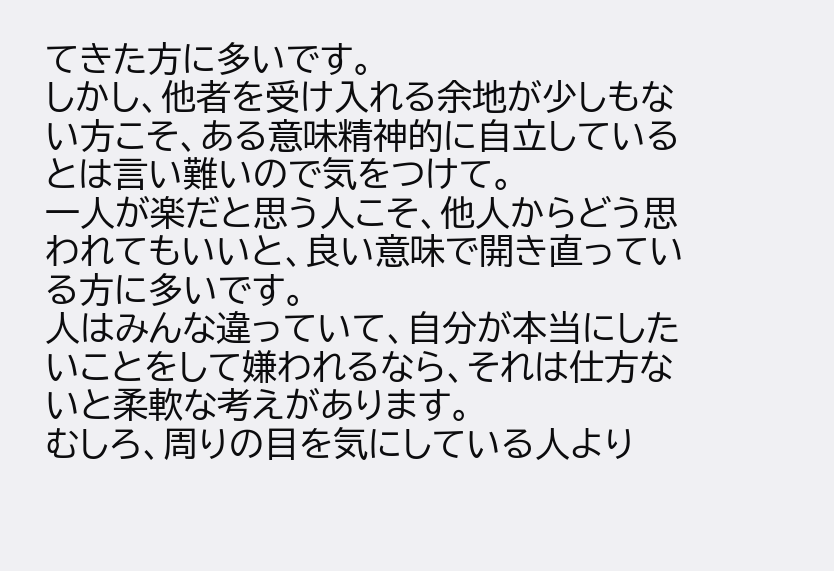てきた方に多いです。
しかし、他者を受け入れる余地が少しもない方こそ、ある意味精神的に自立しているとは言い難いので気をつけて。
一人が楽だと思う人こそ、他人からどう思われてもいいと、良い意味で開き直っている方に多いです。
人はみんな違っていて、自分が本当にしたいことをして嫌われるなら、それは仕方ないと柔軟な考えがあります。
むしろ、周りの目を気にしている人より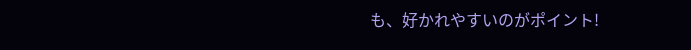も、好かれやすいのがポイント!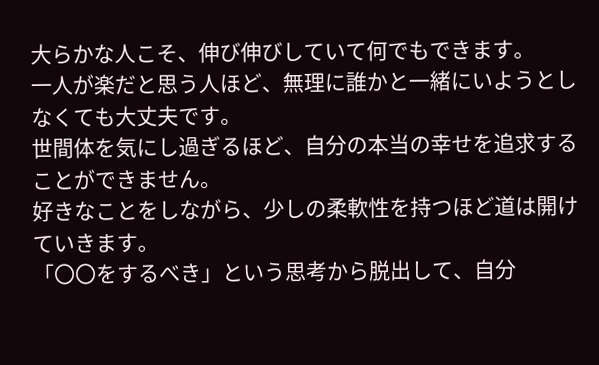大らかな人こそ、伸び伸びしていて何でもできます。
一人が楽だと思う人ほど、無理に誰かと一緒にいようとしなくても大丈夫です。
世間体を気にし過ぎるほど、自分の本当の幸せを追求することができません。
好きなことをしながら、少しの柔軟性を持つほど道は開けていきます。
「〇〇をするべき」という思考から脱出して、自分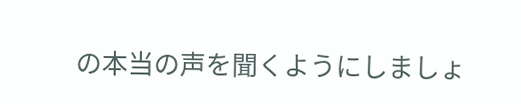の本当の声を聞くようにしましょ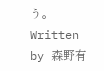う。
Written by 森野有